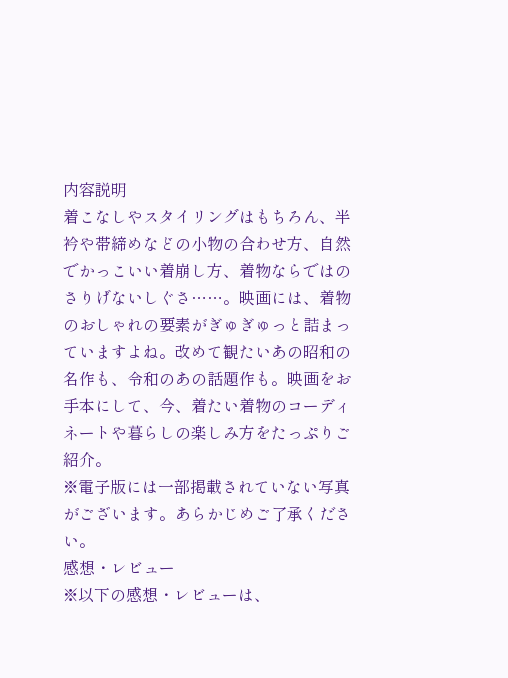内容説明
着こなしやスタイリングはもちろん、半衿や帯締めなどの小物の合わせ方、自然でかっこいい着崩し方、着物ならではのさりげないしぐさ……。映画には、着物のおしゃれの要素がぎゅぎゅっと詰まっていますよね。改めて観たいあの昭和の名作も、令和のあの話題作も。映画をお手本にして、今、着たい着物のコーディネートや暮らしの楽しみ方をたっぷりご紹介。
※電子版には一部掲載されていない写真がございます。あらかじめご了承ください。
感想・レビュー
※以下の感想・レビューは、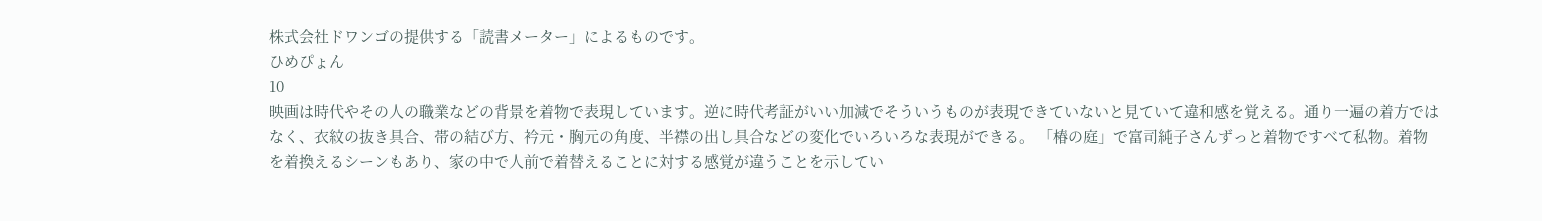株式会社ドワンゴの提供する「読書メーター」によるものです。
ひめぴょん
10
映画は時代やその人の職業などの背景を着物で表現しています。逆に時代考証がいい加減でそういうものが表現できていないと見ていて違和感を覚える。通り一遍の着方ではなく、衣紋の抜き具合、帯の結び方、衿元・胸元の角度、半襟の出し具合などの変化でいろいろな表現ができる。 「椿の庭」で富司純子さんずっと着物ですべて私物。着物を着換えるシーンもあり、家の中で人前で着替えることに対する感覚が違うことを示してい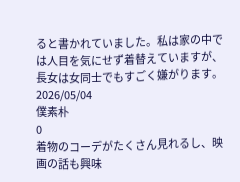ると書かれていました。私は家の中では人目を気にせず着替えていますが、長女は女同士でもすごく嫌がります。2026/05/04
僕素朴
0
着物のコーデがたくさん見れるし、映画の話も興味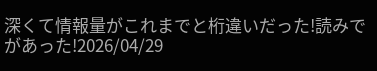深くて情報量がこれまでと桁違いだった!読みでがあった!2026/04/29